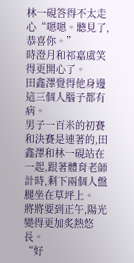林一硯答得不太走心“嗯嗯。聽見了,恭喜你。”
時澄月和祁嘉虞笑得更開心了。
田鑫澤覺得他身邊這三個人腦子都有病。
男子一百米的初賽和決賽是連著的,田鑫澤和林一硯站在一起,跟著體育老師計時,剩下兩個人盤腿坐在草坪上。
將將要到正午,陽光變得更加炙熱悠長。
“好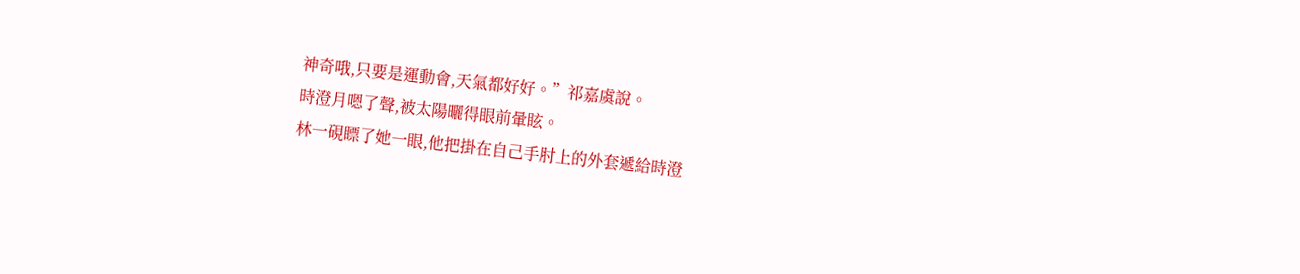神奇哦,只要是運動會,天氣都好好。”祁嘉虞說。
時澄月嗯了聲,被太陽曬得眼前暈眩。
林一硯瞟了她一眼,他把掛在自己手肘上的外套遞給時澄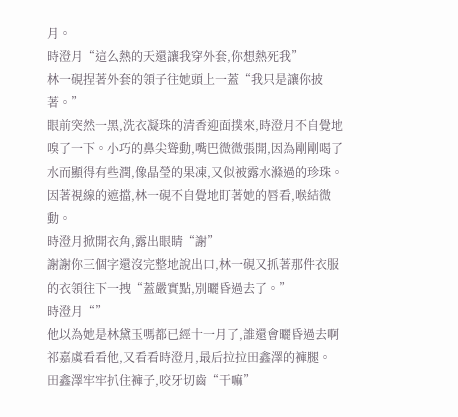月。
時澄月“這么熱的天還讓我穿外套,你想熱死我”
林一硯捏著外套的領子往她頭上一蓋“我只是讓你披著。”
眼前突然一黑,洗衣凝珠的清香迎面撲來,時澄月不自覺地嗅了一下。小巧的鼻尖聳動,嘴巴微微張開,因為剛剛喝了水而顯得有些潤,像晶瑩的果凍,又似被露水滌過的珍珠。
因著視線的遮擋,林一硯不自覺地盯著她的唇看,喉結微動。
時澄月掀開衣角,露出眼睛“謝”
謝謝你三個字還沒完整地說出口,林一硯又抓著那件衣服的衣領往下一拽“蓋嚴實點,別曬昏過去了。”
時澄月“”
他以為她是林黛玉嗎都已經十一月了,誰還會曬昏過去啊
祁嘉虞看看他,又看看時澄月,最后拉拉田鑫澤的褲腿。
田鑫澤牢牢扒住褲子,咬牙切齒“干嘛”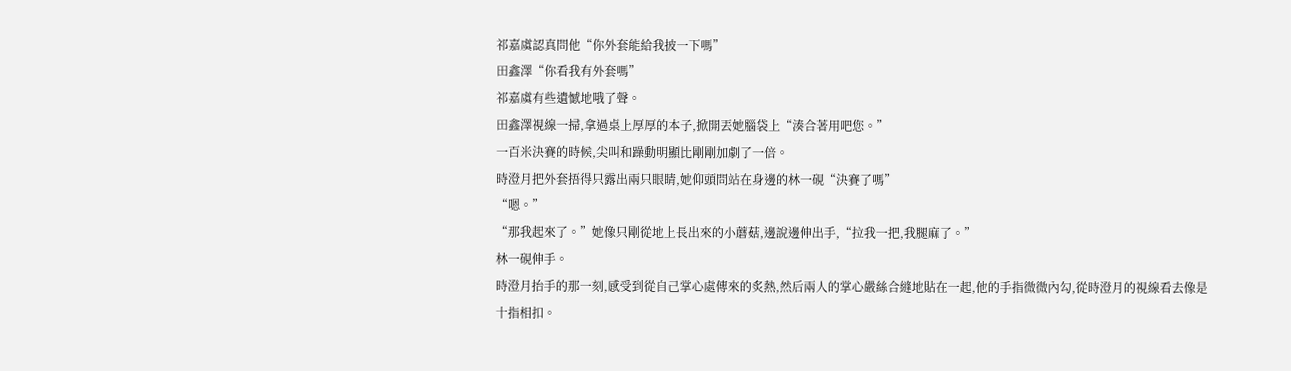祁嘉虞認真問他“你外套能給我披一下嗎”
田鑫澤“你看我有外套嗎”
祁嘉虞有些遺憾地哦了聲。
田鑫澤視線一掃,拿過桌上厚厚的本子,掀開丟她腦袋上“湊合著用吧您。”
一百米決賽的時候,尖叫和躁動明顯比剛剛加劇了一倍。
時澄月把外套捂得只露出兩只眼睛,她仰頭問站在身邊的林一硯“決賽了嗎”
“嗯。”
“那我起來了。”她像只剛從地上長出來的小蘑菇,邊說邊伸出手,“拉我一把,我腿麻了。”
林一硯伸手。
時澄月抬手的那一刻,感受到從自己掌心處傳來的炙熱,然后兩人的掌心嚴絲合縫地貼在一起,他的手指微微內勾,從時澄月的視線看去像是十指相扣。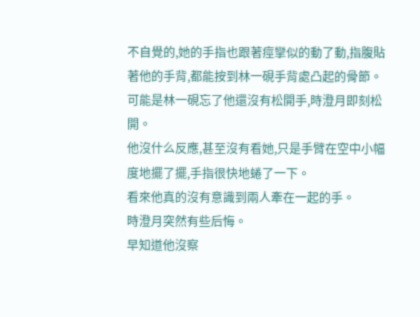不自覺的,她的手指也跟著痙攣似的動了動,指腹貼著他的手背,都能按到林一硯手背處凸起的骨節。
可能是林一硯忘了他還沒有松開手,時澄月即刻松開。
他沒什么反應,甚至沒有看她,只是手臂在空中小幅度地擺了擺,手指很快地蜷了一下。
看來他真的沒有意識到兩人牽在一起的手。
時澄月突然有些后悔。
早知道他沒察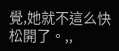覺,她就不這么快松開了。,,